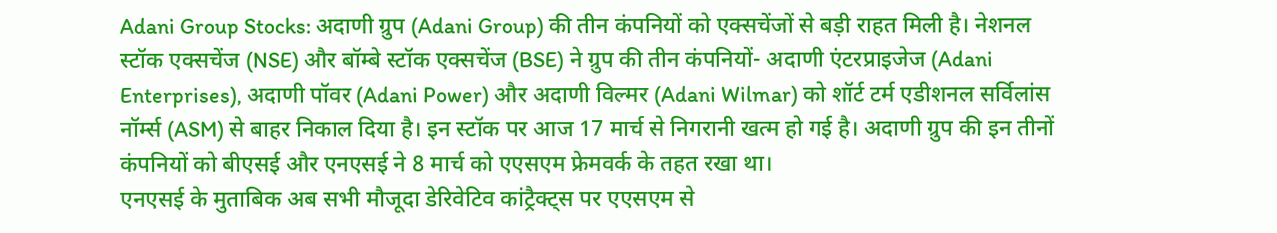Adani Group Stocks: अदाणी ग्रुप (Adani Group) की तीन कंपनियों को एक्सचेंजों से बड़ी राहत मिली है। नेशनल स्टॉक एक्सचेंज (NSE) और बॉम्बे स्टॉक एक्सचेंज (BSE) ने ग्रुप की तीन कंपनियों- अदाणी एंटरप्राइजेज (Adani Enterprises), अदाणी पॉवर (Adani Power) और अदाणी विल्मर (Adani Wilmar) को शॉर्ट टर्म एडीशनल सर्विलांस नॉर्म्स (ASM) से बाहर निकाल दिया है। इन स्टॉक पर आज 17 मार्च से निगरानी खत्म हो गई है। अदाणी ग्रुप की इन तीनों कंपनियों को बीएसई और एनएसई ने 8 मार्च को एएसएम फ्रेमवर्क के तहत रखा था।
एनएसई के मुताबिक अब सभी मौजूदा डेरिवेटिव कांट्रैक्ट्स पर एएसएम से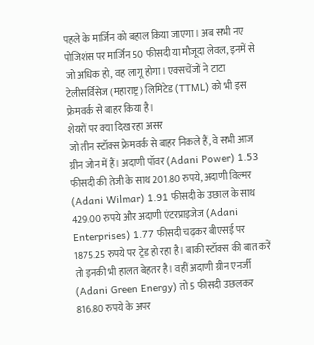पहले के मार्जिन को बहाल किया जाएगा। अब सभी नए पोजिशंस पर मार्जिन 50 फीसदी या मौजूदा लेवल, इनमें से जो अधिक हो, वह लागू होगा। एक्सचेंजों ने टाटा टेलीसर्विसेज (महाराष्ट्र) लिमिटेड (TTML) को भी इस फ्रेमवर्क से बाहर किया है।
शेयरों पर क्या दिख रहा असर
जो तीन स्टॉक्स फ्रेमवर्क से बाहर निकले हैं, वे सभी आज ग्रीन जोन में हैं। अदाणी पॉवर (Adani Power) 1.53 फीसदी की तेजी के साथ 201.80 रुपये, अदाणी विल्मर (Adani Wilmar) 1.91 फीसदी के उछाल के साथ 429.00 रुपये और अदाणी एंटरप्राइजेज (Adani Enterprises) 1.77 फीसदी चढ़कर बीएसई पर 1875.25 रुपये पर ट्रेड हो रहा है। बाकी स्टॉक्स की बात करें तो इनकी भी हालत बेहतर है। वहीं अदाणी ग्रीन एनर्जी (Adani Green Energy) तो 5 फीसदी उछलकर 816.80 रुपये के अपर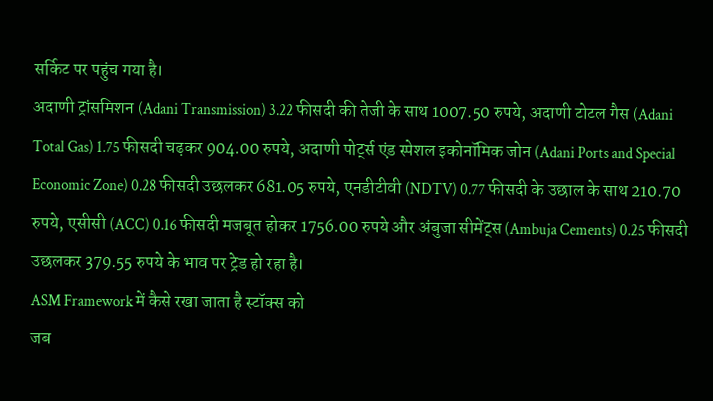सर्किट पर पहुंच गया है।
अदाणी ट्रांसमिशन (Adani Transmission) 3.22 फीसदी की तेजी के साथ 1007.50 रुपये, अदाणी टोटल गैस (Adani Total Gas) 1.75 फीसदी चढ़कर 904.00 रुपये, अदाणी पोर्ट्स एंड स्पेशल इकोनॉमिक जोन (Adani Ports and Special Economic Zone) 0.28 फीसदी उछलकर 681.05 रुपये, एनडीटीवी (NDTV) 0.77 फीसदी के उछाल के साथ 210.70 रुपये, एसीसी (ACC) 0.16 फीसदी मजबूत होकर 1756.00 रुपये और अंबुजा सीमेंट्स (Ambuja Cements) 0.25 फीसदी उछलकर 379.55 रुपये के भाव पर ट्रेड हो रहा है।
ASM Framework में कैसे रखा जाता है स्टॉक्स को
जब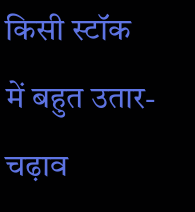किसी स्टॉक में बहुत उतार-चढ़ाव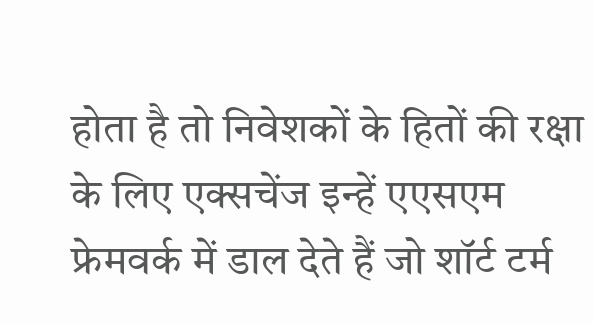होता है तो निवेशकों के हितों की रक्षा के लिए एक्सचेंज इन्हें एएसएम फ्रेमवर्क में डाल देते हैं जो शॉर्ट टर्म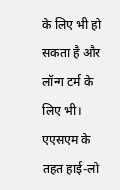के लिए भी हो सकता है और लॉन्ग टर्म के लिए भी। एएसएम के तहत हाई-लो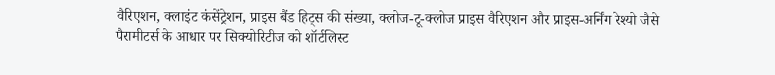वैरिएशन, क्लाइंट कंसेंट्रेशन, प्राइस बैंड हिट्स की संख्या, क्लोज-टू-क्लोज प्राइस वैरिएशन और प्राइस-अर्निंग रेश्यो जैसे पैरामीटर्स के आधार पर सिक्योरिटीज को शॉर्टलिस्ट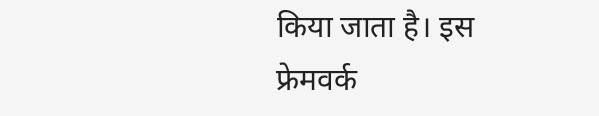किया जाता है। इस फ्रेमवर्क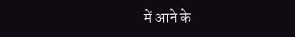में आने के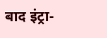बाद इंट्रा-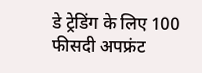डे ट्रेडिंग के लिए 100 फीसदी अपफ्रंट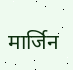मार्जिन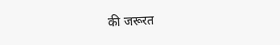की जरूरत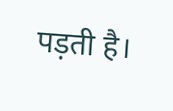पड़ती है।